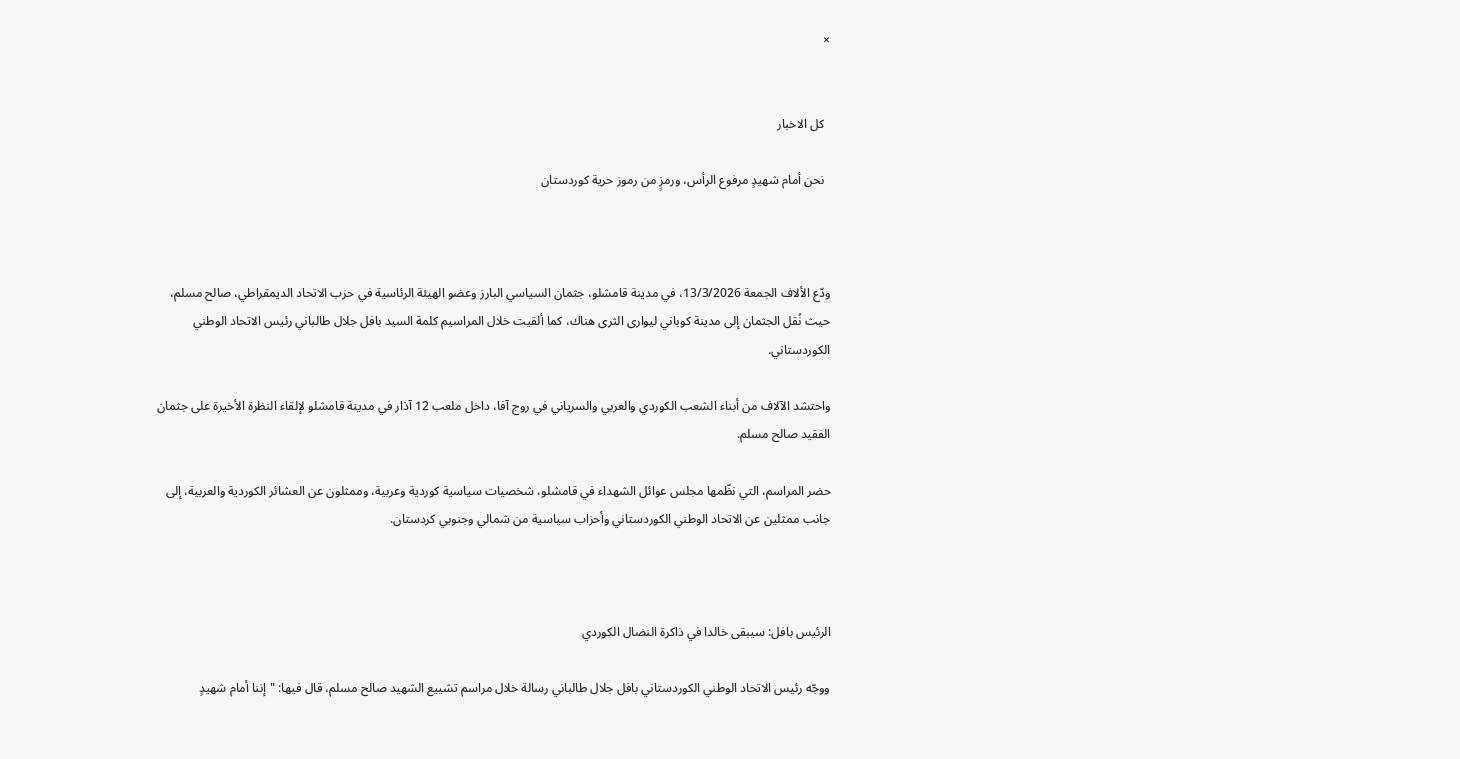×


  کل الاخبار

  نحن أمام شهيدٍ مرفوع الرأس، ورمزٍ من رموز حرية كوردستان



ودّع الألاف الجمعة 13/3/2026، في مدينة قامشلو، جثمان السياسي البارز وعضو الهيئة الرئاسية في حزب الاتحاد الديمقراطي، صالح مسلم، حيث نُقل الجثمان إلى مدينة كوباني ليوارى الثرى هناك، كما ألقيت خلال المراسيم كلمة السيد بافل جلال طالباني رئيس الاتحاد الوطني الكوردستاني.

واحتشد الآلاف من أبناء الشعب الكوردي والعربي والسرياني في روج آفا، داخل ملعب 12 آذار في مدينة قامشلو لإلقاء النظرة الأخيرة على جثمان الفقيد صالح مسلم.

حضر المراسم، التي نظّمها مجلس عوائل الشهداء في قامشلو، شخصيات سياسية كوردية وعربية، وممثلون عن العشائر الكوردية والعربية، إلى جانب ممثلين عن الاتحاد الوطني الكوردستاني وأحزاب سياسية من شمالي وجنوبي كردستان.



الرئيس بافل: سيبقى خالدا في ذاكرة النضال الكوردي

ووجّه رئيس الاتحاد الوطني الكوردستاني بافل جلال طالباني رسالة خلال مراسم تشييع الشهيد صالح مسلم، قال فيها: "إننا أمام شهيدٍ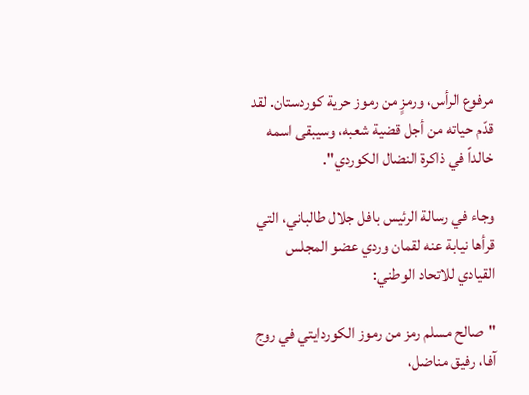مرفوع الرأس، ورمزٍ من رموز حرية كوردستان. لقد قدّم حياته من أجل قضية شعبه، وسيبقى اسمه خالداً في ذاكرة النضال الكوردي".

وجاء في رسالة الرئيس بافل جلال طالباني، التي قرأها نيابة عنه لقمان وردي عضو المجلس القيادي للاتحاد الوطني:

"صالح مسلم رمز من رموز الكوردايتي في روج آفا، رفيق مناضل،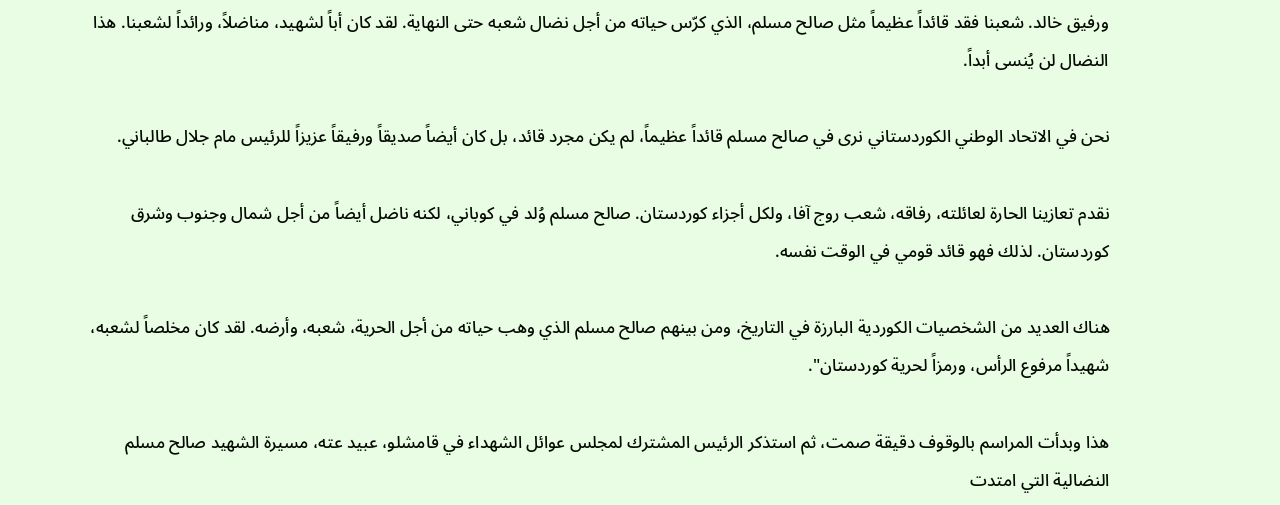ورفيق خالد. شعبنا فقد قائداً عظيماً مثل صالح مسلم، الذي كرّس حياته من أجل نضال شعبه حتى النهاية. لقد كان أباً لشهيد، مناضلاً، ورائداً لشعبنا. هذا النضال لن يُنسى أبداً.

نحن في الاتحاد الوطني الكوردستاني نرى في صالح مسلم قائداً عظيماً، لم يكن مجرد قائد، بل كان أيضاً صديقاً ورفيقاً عزيزاً للرئيس مام جلال طالباني.

نقدم تعازينا الحارة لعائلته، رفاقه، شعب روج آفا، ولكل أجزاء كوردستان. صالح مسلم وُلد في كوباني، لكنه ناضل أيضاً من أجل شمال وجنوب وشرق كوردستان. لذلك فهو قائد قومي في الوقت نفسه.

هناك العديد من الشخصيات الكوردية البارزة في التاريخ، ومن بينهم صالح مسلم الذي وهب حياته من أجل الحرية، شعبه، وأرضه. لقد كان مخلصاً لشعبه، شهيداً مرفوع الرأس، ورمزاً لحرية كوردستان".

هذا وبدأت المراسم بالوقوف دقيقة صمت، ثم استذكر الرئيس المشترك لمجلس عوائل الشهداء في قامشلو، عبيد عته، مسيرة الشهيد صالح مسلم النضالية التي امتدت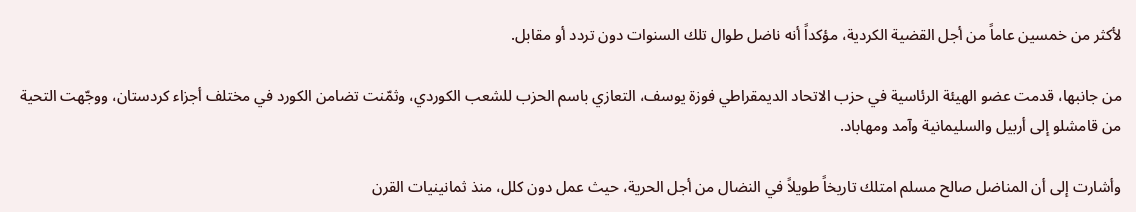لأكثر من خمسين عاماً من أجل القضية الكردية، مؤكداً أنه ناضل طوال تلك السنوات دون تردد أو مقابل.

من جانبها، قدمت عضو الهيئة الرئاسية في حزب الاتحاد الديمقراطي فوزة يوسف، التعازي باسم الحزب للشعب الكوردي، وثمّنت تضامن الكورد في مختلف أجزاء كردستان، ووجّهت التحية من قامشلو إلى أربيل والسليمانية وآمد ومهاباد.

وأشارت إلى أن المناضل صالح مسلم امتلك تاريخاً طويلاً في النضال من أجل الحرية، حيث عمل دون كلل، منذ ثمانينيات القرن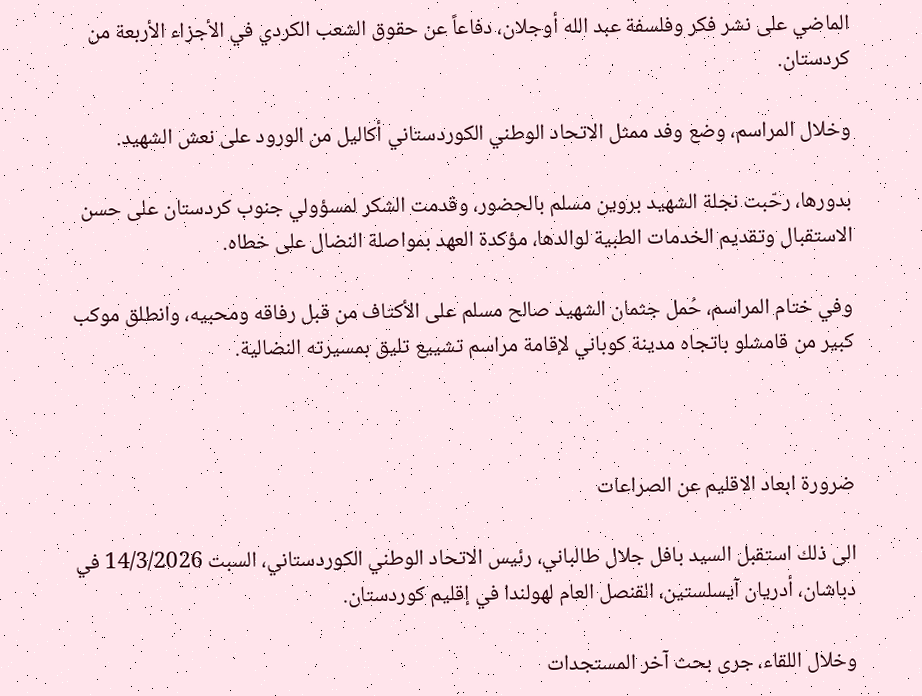الماضي على نشر فكر وفلسفة عبد الله أوجلان، دفاعاً عن حقوق الشعب الكردي في الأجزاء الأربعة من كردستان.

وخلال المراسم، وضع وفد ممثل الاتحاد الوطني الكوردستاني أكاليل من الورود على نعش الشهيد.

بدورها، رحّبت نجلة الشهيد بروين مسلم بالحضور، وقدمت الشكر لمسؤولي جنوب كردستان على حسن الاستقبال وتقديم الخدمات الطبية لوالدها، مؤكدة العهد بمواصلة النضال على خطاه.

وفي ختام المراسم، حُمل جثمان الشهيد صالح مسلم على الأكتاف من قبل رفاقه ومحبيه، وانطلق موكب كبير من قامشلو باتجاه مدينة كوباني لإقامة مراسم تشييع تليق بمسيرته النضالية.



ضرورة ابعاد الاقليم عن الصراعات

الى ذلك استقبل السيد بافل جلال طالباني، رئيس الاتحاد الوطني الكوردستاني، السبت 14/3/2026 في دباشان، أدريان آيسلستين، القنصل العام لهولندا في إقليم كوردستان.

وخلال اللقاء، جرى بحث آخر المستجدات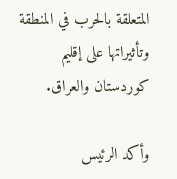المتعلقة بالحرب في المنطقة وتأثيراتها على إقليم كوردستان والعراق.

وأكد الرئيس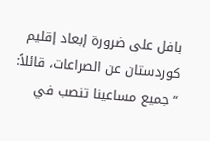بافل على ضرورة إبعاد إقليم كوردستان عن الصراعات، قائلاً: “جميع مساعينا تنصب في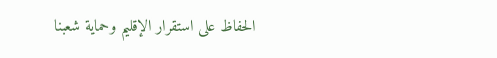الحفاظ على استقرار الإقليم وحماية شعبنا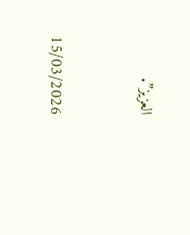العزيز”.


15/03/2026